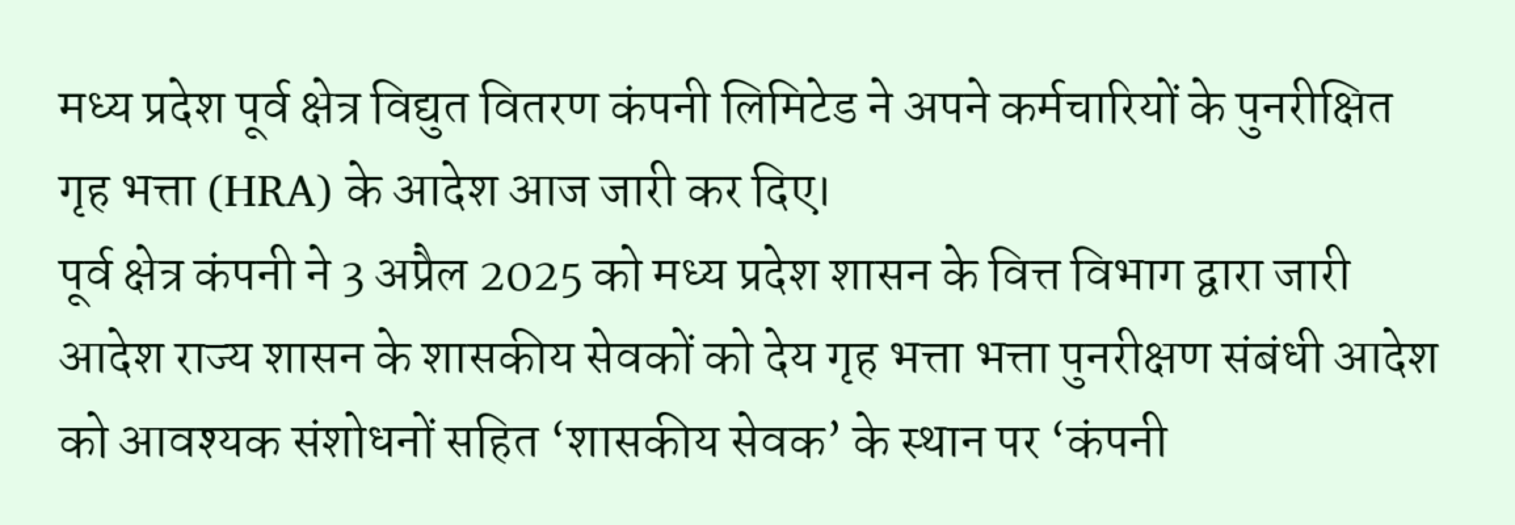मध्य प्रदेश पूर्व क्षेत्र विद्युत वितरण कंपनी लिमिटेड ने अपने कर्मचारियों के पुनरीक्षित गृह भत्ता (HRA) के आदेश आज जारी कर दिए।
पूर्व क्षेत्र कंपनी ने 3 अप्रैल 2025 को मध्य प्रदेश शासन के वित्त विभाग द्वारा जारी आदेश राज्य शासन के शासकीय सेवकों को देय गृह भत्ता भत्ता पुनरीक्षण संबंधी आदेश को आवश्यक संशोधनों सहित ‘शासकीय सेवक’ के स्थान पर ‘कंपनी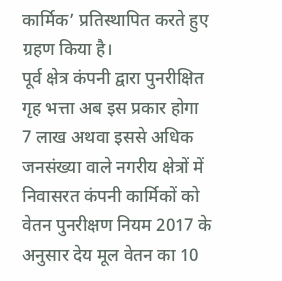कार्मिक’ प्रतिस्थापित करते हुए ग्रहण किया है।
पूर्व क्षेत्र कंपनी द्वारा पुनरीक्षित गृह भत्ता अब इस प्रकार होगा
7 लाख अथवा इससे अधिक जनसंख्या वाले नगरीय क्षेत्रों में निवासरत कंपनी कार्मिकों को वेतन पुनरीक्षण नियम 2017 के अनुसार देय मूल वेतन का 10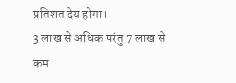प्रतिशत देय होगा।
3 लाख से अधिक परंतु 7 लाख से कम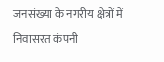जनसंख्या के नगरीय क्षेत्रों में निवासरत कंपनी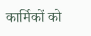कार्मिकों को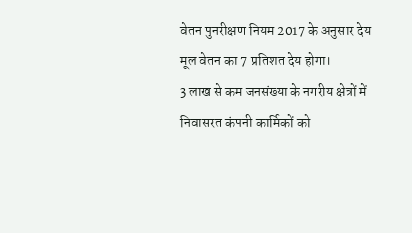वेतन पुनरीक्षण नियम 2017 के अनुसार देय मूल वेतन का 7 प्रतिशत देय होगा।
3 लाख से कम जनसंख्या के नगरीय क्षेत्रों में निवासरत कंपनी कार्मिकों को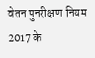वेतन पुनरीक्षण नियम 2017 के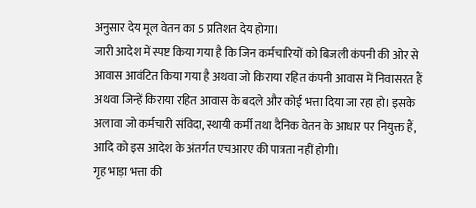अनुसार देय मूल वेतन का 5 प्रतिशत देय होगा।
जारी आदेश में स्पष्ट किया गया है कि जिन कर्मचारियों को बिजली कंपनी की ओर से आवास आवंटित किया गया है अथवा जो किराया रहित कंपनी आवास में निवासरत हैं अथवा जिन्हें किराया रहित आवास के बदले और कोई भत्ता दिया जा रहा हो। इसके अलावा जो कर्मचारी संविदा, स्थायी कर्मी तथा दैनिक वेतन के आधार पर नियुक्त हैं, आदि को इस आदेश के अंतर्गत एचआरए की पात्रता नहीं होगी।
गृह भाड़ा भत्ता की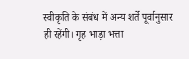स्वीकृति के संबंध में अन्य शर्ते पूर्वानुसार ही रहेंगी। गृह भाड़ा भत्ता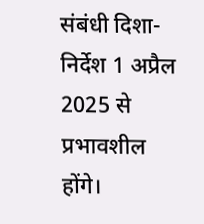संबंधी दिशा-निर्देश 1 अप्रैल 2025 से प्रभावशील होंगे।